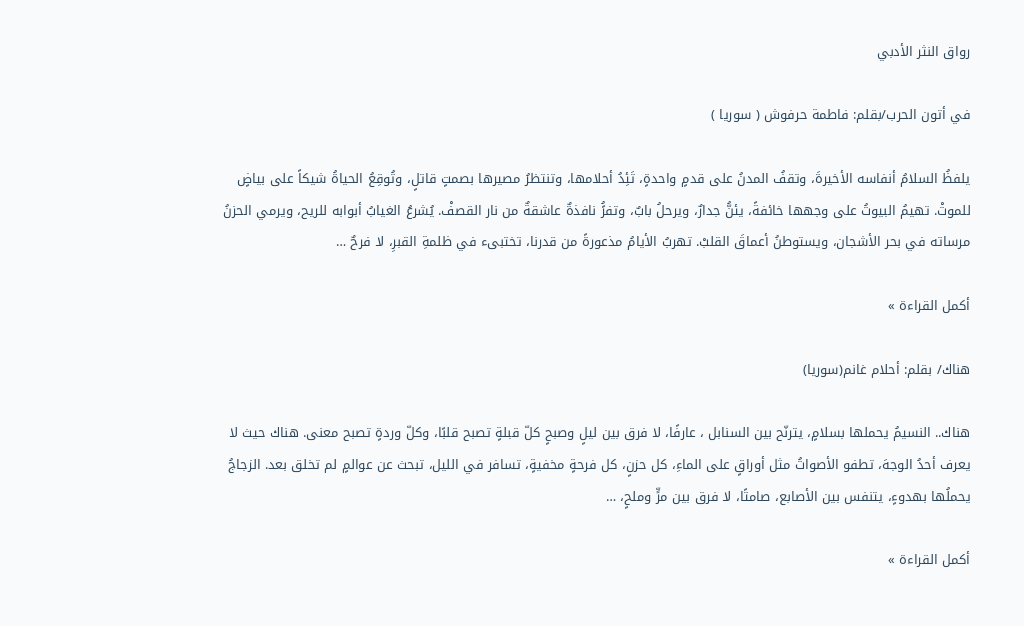رواق النثر الأدبي

في أتون الحرب/بقلم: فاطمة حرفوش ( سوريا )

يلفظُ السلامُ أنفاسه الأخيرةَ، وتقفُ المدنُ على قدمٍ واحدةٍ، تَئِدُ أحلامها، وتنتظرُ مصيرها بصمتٍ قاتلٍ، وتُوقِعُ الحياةُ شيكاً على بياضٍ للموتْ. تهيمُ البيوتُ على وجهها خائفةً، يئنُّ جدارٌ، ويرحلُ بابٌ، وتفرًُ نافذةٌ عاشقةٌ من نار القصفْ. يُشرعُ الغيابُ أبوابه للريح، ويرمي الحزنُ مرساته في بحر الأشجان، ويستوطنُ أعماقَ القلبْ. تهربُ الأيامُ مذعورةً من قدرنا، تختبىء في ظلمةِ القبرِ، لا فرحٌ …

أكمل القراءة »

هناك/ بقلم: أحلام غانم(سوريا)

هناك.. النسيمُ يحملها بسلامٍ، يترنّح بين السنابل ، عارفًا، لا فرق بين ليلٍ وصبحٍ كلّ قبلةٍ تصبح قلبًا، وكلّ وردةٍ تصبح معنى. هناك حيث لا يعرف أحدُ الوجهَ، تطفو الأصواتُ مثل أوراقٍ على الماءِ، كل حزنٍ، كل فرحةٍ مخفيةٍ، تسافر في الليل، تبحث عن عوالمٍ لم تخلق بعد. الزجاجُ يحملُها بهدوءٍ، يتنفس بين الأصابع، صامتًا، لا فرق بين مرٍّ وملحٍ، …

أكمل القراءة »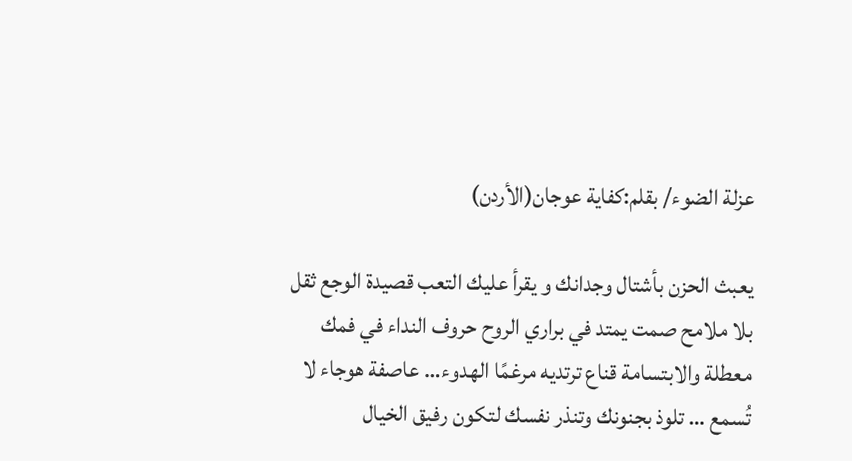عزلة الضوء/ بقلم:كفاية عوجان(الأردن)

يعبث الحزن بأشتال وجدانك و يقرأ عليك التعب قصيدة الوجع ثقل بلا ملامح صمت يمتد في براري الروح حروف النداء في فمك معطلة والابتسامة قناع ترتديه مرغمًا الهدوء… عاصفة هوجاء لا تُسمع … تلوذ بجنونك وتنذر نفسك لتكون رفيق الخيال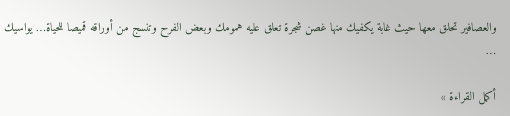والعصافير تحلق معها حيث غابة يكفيك منها غصن شجرة تعلق عليه همومك وبعض الفرح وتنسج من أوراقه قميصا للحياة… يواسيك …

أكمل القراءة »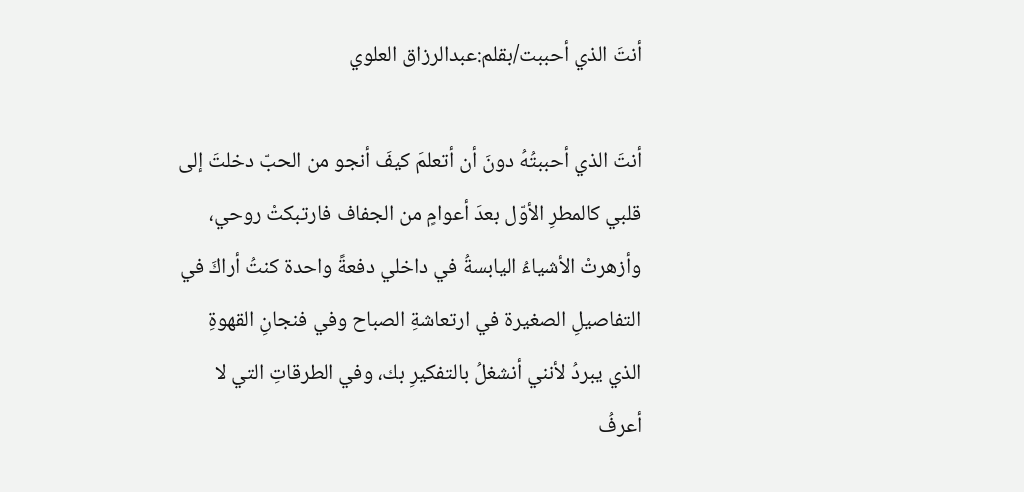أنتَ الذي أحببت/بقلم:عبدالرزاق العلوي

أنتَ الذي أحببتُهُ دونَ أن أتعلمَ كيفَ أنجو من الحبّ دخلتَ إلى قلبي كالمطرِ الأوّل بعدَ أعوامٍ من الجفاف فارتبكتْ روحي، وأزهرتْ الأشياءُ اليابسةُ في داخلي دفعةً واحدة كنتُ أراكَ في التفاصيلِ الصغيرة في ارتعاشةِ الصباح وفي فنجانِ القهوةِ الذي يبردُ لأنني أنشغلُ بالتفكيرِ بك، وفي الطرقاتِ التي لا أعرفُ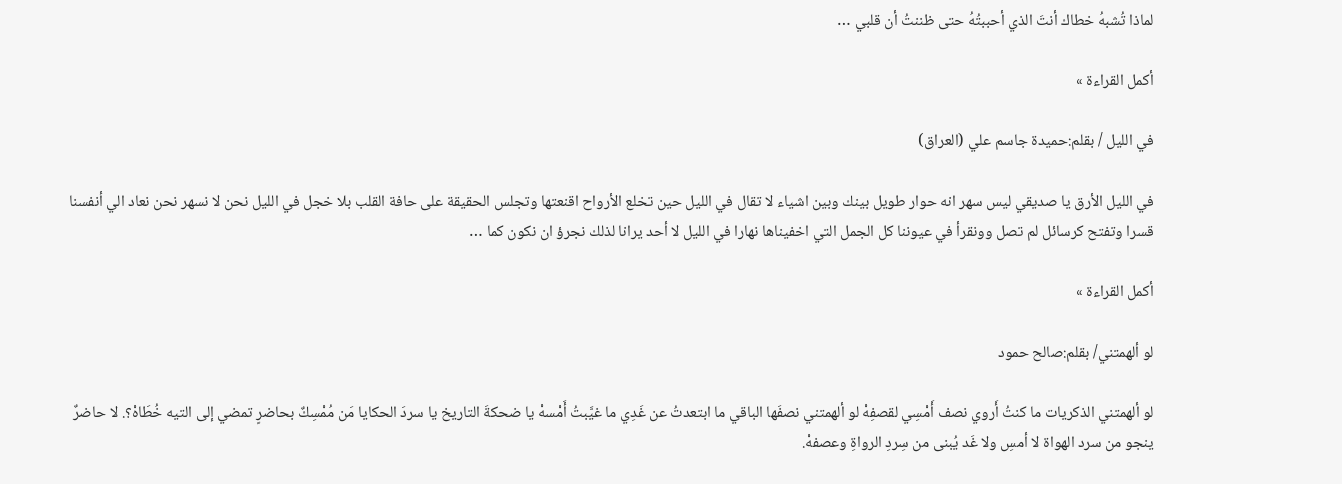لماذا تُشبهُ خطاك أنتَ الذي أحببتُهُ حتى ظننتُ أن قلبي …

أكمل القراءة »

في الليل / بقلم:حميدة جاسم علي (العراق)

في الليل الأرق يا صديقي ليس سهر انه حوار طويل بينك وبين اشياء لا تقال في الليل حين تخلع الأرواح اقنعتها وتجلس الحقيقة على حافة القلب بلا خجل في الليل نحن لا نسهر نحن نعاد الي أنفسنا قسرا وتفتح كرسائل لم تصل وونقرأ في عيوننا كل الجمل التي اخفيناها نهارا في الليل لا أحد يرانا لذلك نجرؤ ان نكون كما …

أكمل القراءة »

لو ألهمتني/ بقلم:صالح حمود

لو ألهمتني الذكريات ما كنتُ أَروي نصف أَمْسِي لقصفِهْ لو ألهمتني نصفَها الباقي ما ابتعدتُ عن غَدِي ما غيَّبتُ أَمْسهْ يا ضحكةَ التاريخ يا سردَ الحكايا مَن مُمْسِكٌ بحاضرٍ تمضي إلى التيه خُطَاهْ؟. لا حاضرٌ ينجو من سرد الهواة لا أمسِ ولا غَد يُبنى من سِردِ الرواةِ وعصفهْ.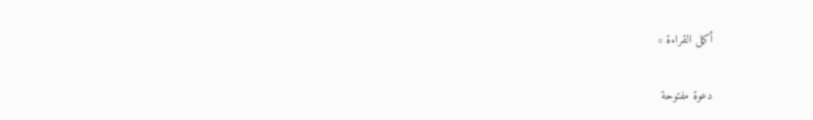أكمل القراءة »

دعوة مفتوحة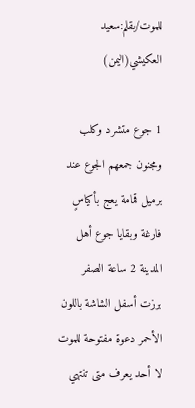للموت/بقلم:سعيد العكيشي(اليمن)

1 جوع متشرد وكلب ومجنون جمعهم الجوع عند برميل قمامة يعج بأكياسٍ فارغة وبقايا جوع أهل المدينة 2 ساعة الصفر برزت أسفل الشاشة باللون الأحمر دعوة مفتوحة للموت لا أحد يعرف متى تنتهي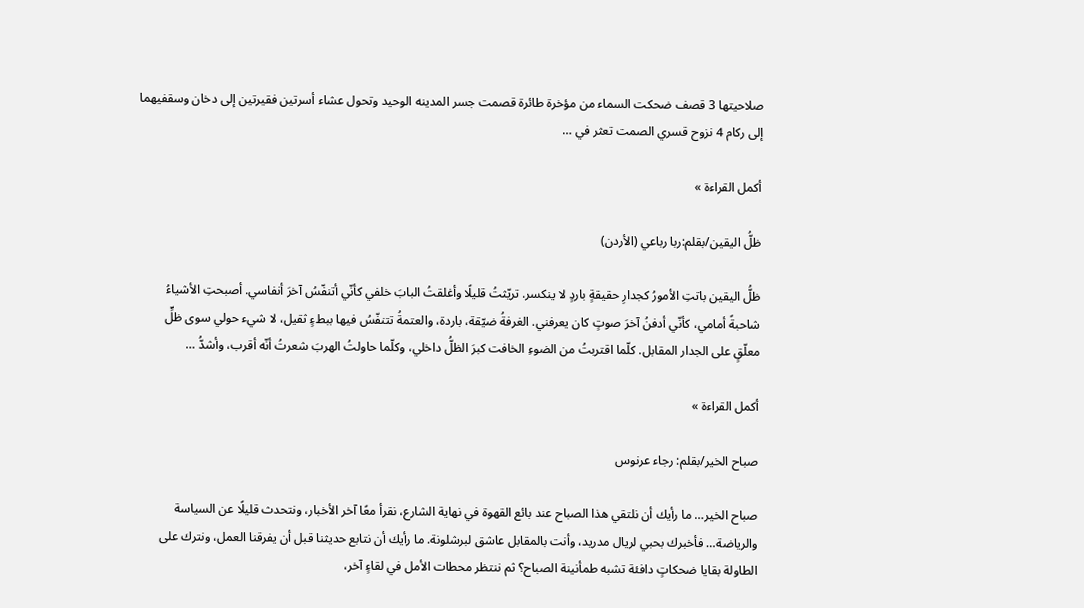صلاحيتها 3 قصف ضحكت السماء من مؤخرة طائرة قصمت جسر المدينه الوحيد وتحول عشاء أسرتين فقيرتين إلى دخان وسقفيهما إلى ركام 4 نزوح قسري الصمت تعثر في …

أكمل القراءة »

ظلُّ اليقين/بقلم:ربا رباعي (الأردن)

ظلُّ اليقين باتتِ الأمورُ كجدارِ حقيقةٍ باردٍ لا ينكسر. تريّثتُ قليلًا وأغلقتُ البابَ خلفي كأنّي أتنفّسُ آخرَ أنفاسي. أصبحتِ الأشياءُ شاحبةً أمامي، كأنّي أدفنُ آخرَ صوتٍ كان يعرفني. الغرفةُ ضيّقة، باردة، والعتمةُ تتنفّسُ فيها ببطءٍ ثقيل، لا شيء حولي سوى ظلٍّ معلّقٍ على الجدار المقابل. كلّما اقتربتُ من الضوءِ الخافت كبرَ الظلُّ داخلي، وكلّما حاولتُ الهربَ شعرتُ أنّه أقرب، وأشدُّ …

أكمل القراءة »

صباح الخير/بقلم: رجاء عرنوس

صباح الخير… ما رأيك أن نلتقي هذا الصباح عند بائع القهوة في نهاية الشارع، نقرأ معًا آخر الأخبار، ونتحدث قليلًا عن السياسة والرياضة… فأخبرك بحبي لريال مدريد، وأنت بالمقابل عاشق لبرشلونة. ما رأيك أن نتابع حديثنا قبل أن يفرقنا العمل، ونترك على الطاولة بقايا ضحكاتٍ دافئة تشبه طمأنينة الصباح؟ ثم ننتظر محطات الأمل في لقاءٍ آخر،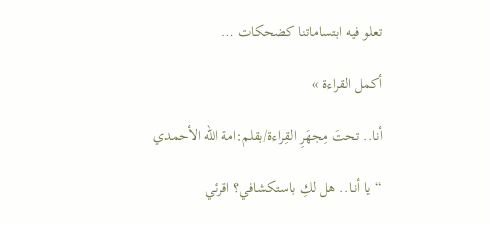تعلو فيه ابتساماتنا كضحكات …

أكمل القراءة »

أنا.. تحتَ مِجهَرِ القِراءة/بقلم:امة اللّه الأحمدي

“يا أنـا.. هل لكِ باستكشافي؟ اقرئي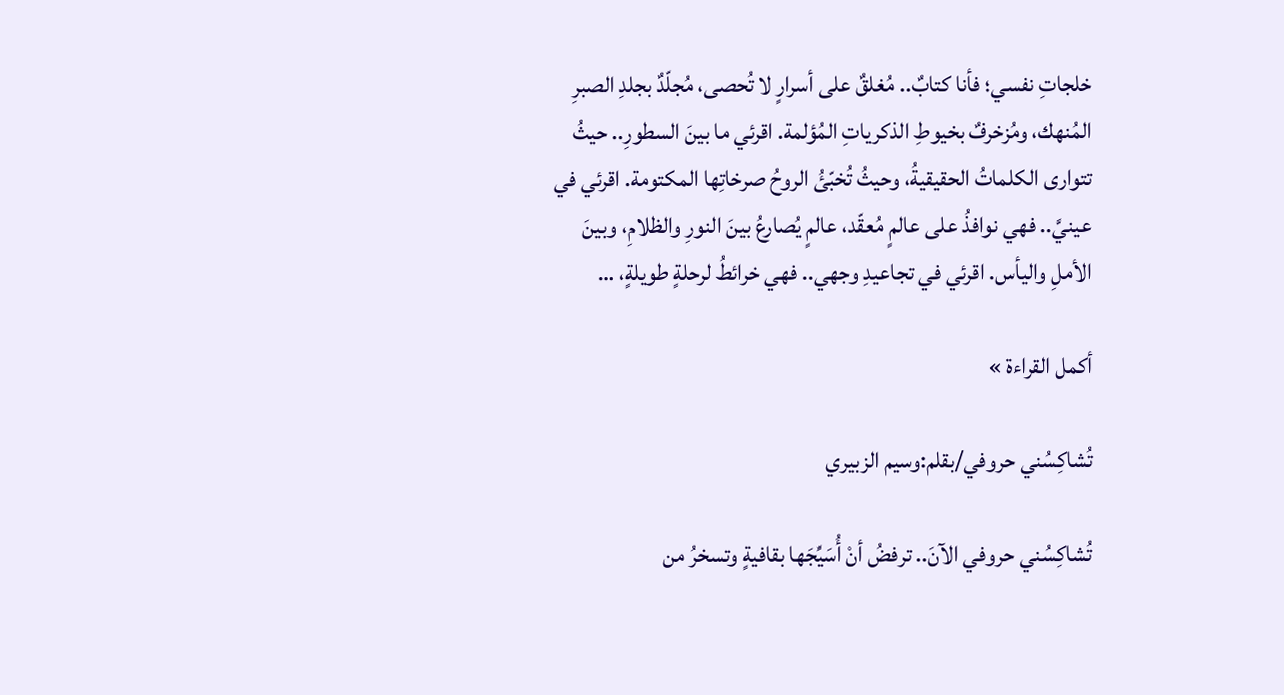خلجاتِ نفسي؛ فأنا كتابٌ.. مُغلقٌ على أسرارٍ لا تُحصى، مُجلّدٌ بجلدِ الصبرِ المُنهك، ومُزخرفٌ بخيوطِ الذكرياتِ المُؤلمة. اقرئي ما بينَ السطورِ.. حيثُ تتوارى الكلماتُ الحقيقيةُ، وحيثُ تُخبّئُ الروحُ صرخاتِها المكتومة. اقرئي في عينيَّ.. فهي نوافذُ على عالمٍ مُعقّد، عالمٍ يُصارعُ بينَ النورِ والظلامِ، وبينَ الأملِ واليأس. اقرئي في تجاعيدِ وجهي.. فهي خرائطُ لرحلةٍ طويلةٍ، …

أكمل القراءة »

تُشاكِسُني حروفي/بقلم:وسيم الزبيري

تُشاكِسُني حروفي الآنَ.. ترفضُ أنْ أُسَيِّجَها بقافيةٍ وتسخرُ من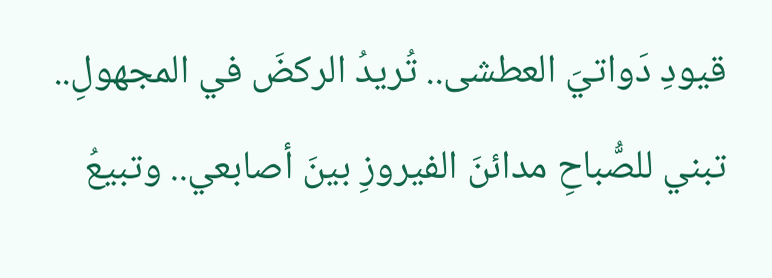قيودِ دَواتيَ العطشى.. تُريدُ الركضَ في المجهولِ.. تبني للصُّباحِ مدائنَ الفيروزِ بينَ أصابعي.. وتبيعُ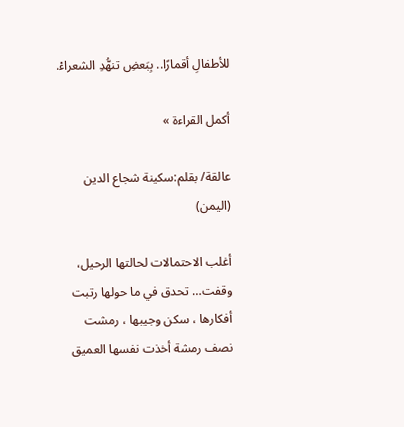للأطفالِ أقمارًا.. بِبَعضِ تنهُّدِ الشعراءْ.

أكمل القراءة »

عالقة/ بقلم:سكينة شجاع الدين (اليمن)

أغلب الاحتمالات لحالتها الرحيل، وقفت… تحدق في ما حولها رتبت أفكارها ، سكن وجيبها ، رمشت نصف رمشة أخذت نفسها العميق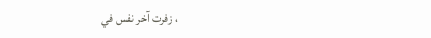، زفرت آخر نفس في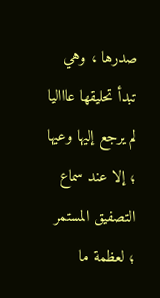صدرها ، وهي تبدأ تحليقها عاااليا لم يرجع إليها وعيها ؛ إلا عند سماع التصفيق المستمر ؛ لعظمة ما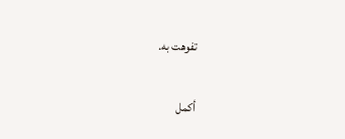تفوهت به.

أكمل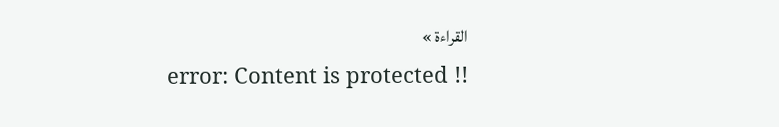القراءة »
error: Content is protected !!